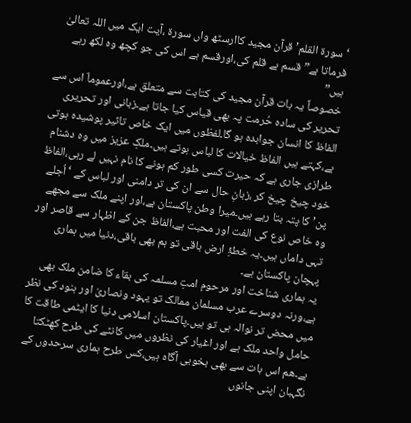‘سورۃ القلم’ قرآن مجید کاارسٹھ واں سورۃ ،آیت ایک میں اللہ تعالیٰ فرماتا ہے”قسم ہے قلم کی،اورقسم ہے اس کی جو کچھ وہ لکھ رہے ہیں”
خصوصاً یہ بات قرآن مجید کی کتابت سے متعلق ہے،اورعموماٌ اس سے تحریر کی سادہ حُرمت پہ بھی قیاس کیا جاتا ہے۔زبانی اور تحریری الفاظ کا انسان جوابدہ ہو گا۔لفظوں میں ایک خاص تاثیر پوشیدہ ہوتی ہے،کہتے ہیں الفاظ خیالات کا لباس ہوتے ہیں۔ملکِ عزیز میں وہ دشنام طرازی جاری ہے کہ حیرت کسی طور کم ہونے کا نام نہیں لے رہی،الفاظ خود چیخ چیخ کر ،زبانِ حال سے ان کی تر دامنی اور لباس کے ‘اُجلے پن’کا پتہ بتا رہے ہیں۔میرا وطن پاکستان ہے،اور اپنے ملک سے مجھے وہ خاص نوع کی الفت اور محبت ہے،الفاظ جن کے اظہار سے قاصر اور تہی داماں ہیں۔یہ خطۂِ ارض باقی تو ہم بھی باقی،دنیا میں ہماری پہچان پاکستان ہے۔
یہ ہماری شناخت اور مرحوم امتِ مسلمہ کی بقاء کا ضامن ملک بھی ہے،ورنہ دوسرے عرب مسلمان ممالک تو یہود ونصاریٰ اور ہنود کی نظر میں محض تر نوالہ ہی تو ہیں۔پاکستان اسلامی دنیا کا ایٹمی طاقت کا حامل واحد ملک ہے اور اغیار کی نظروں میں کانٹے کی طرح کھٹکتا ہے۔ھم اس بات سے بھی بخوبی آگاہ ہیں،کس طرح ہماری سرحدوں کے نگہبان اپنی جانوں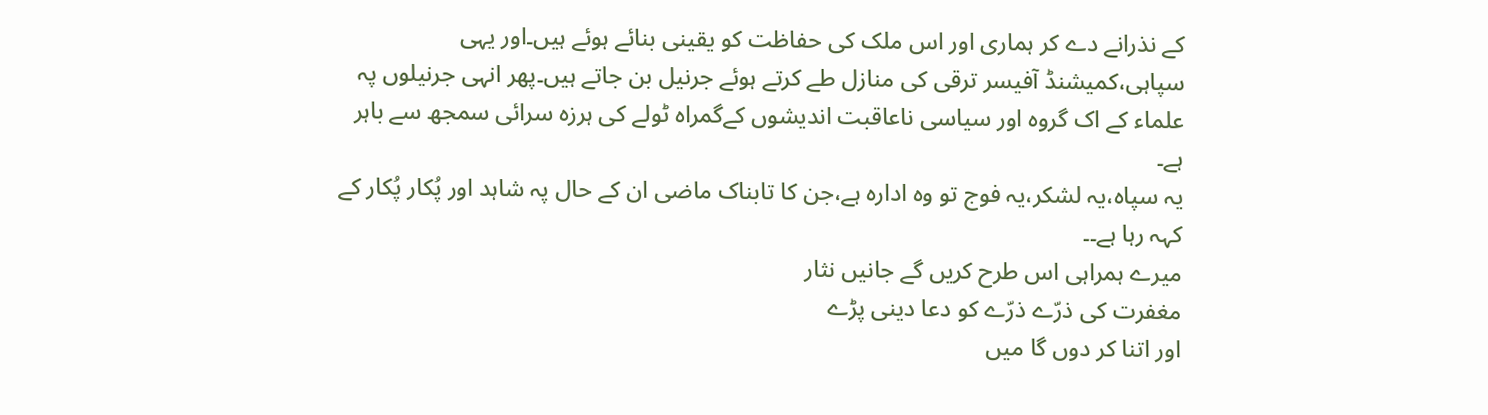کے نذرانے دے کر ہماری اور اس ملک کی حفاظت کو یقینی بنائے ہوئے ہیں۔اور یہی سپاہی،کمیشنڈ آفیسر ترقی کی منازل طے کرتے ہوئے جرنیل بن جاتے ہیں۔پھر انہی جرنیلوں پہ علماء کے اک گروہ اور سیاسی ناعاقبت اندیشوں کےگمراہ ٹولے کی ہرزہ سرائی سمجھ سے باہر ہے۔
یہ سپاہ،یہ لشکر،یہ فوج تو وہ ادارہ ہے،جن کا تابناک ماضی ان کے حال پہ شاہد اور پُکار پُکار کے کہہ رہا ہے۔۔
میرے ہمراہی اس طرح کریں گے جانیں نثار
مغفرت کی ذرّے ذرّے کو دعا دینی پڑے
اور اتنا کر دوں گا میں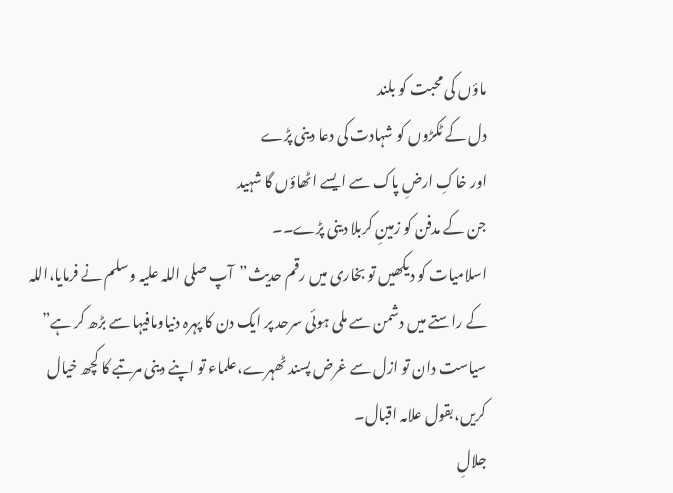ماؤں کی محبت کو بلند
دل کے ٹکڑوں کو شہادت کی دعا دینی پڑے
اور خاکِ ارضِ پاک سے ایسے اٹھاؤں گا شہید
جن کے مدفن کو زمینِ کربلا دینی پڑے۔۔
اسلامیات کو دیکھیں تو بخاری میں رقم حدیث”آپ صلی اللہ علیہ وسلم نے فرمایا،اللہ کے راستے میں دشمن سے ملی ہوئی سرحد پر ایک دن کا پہرہ دنیاومافیہا سے بڑھ کر ہے”
سیاست دان تو ازل سے غرض پسند ٹھہرے،علماء تو اپنے دینی مرتبے کا کچھ خیال کریں،بقول علامہ اقبال۔
جلالِ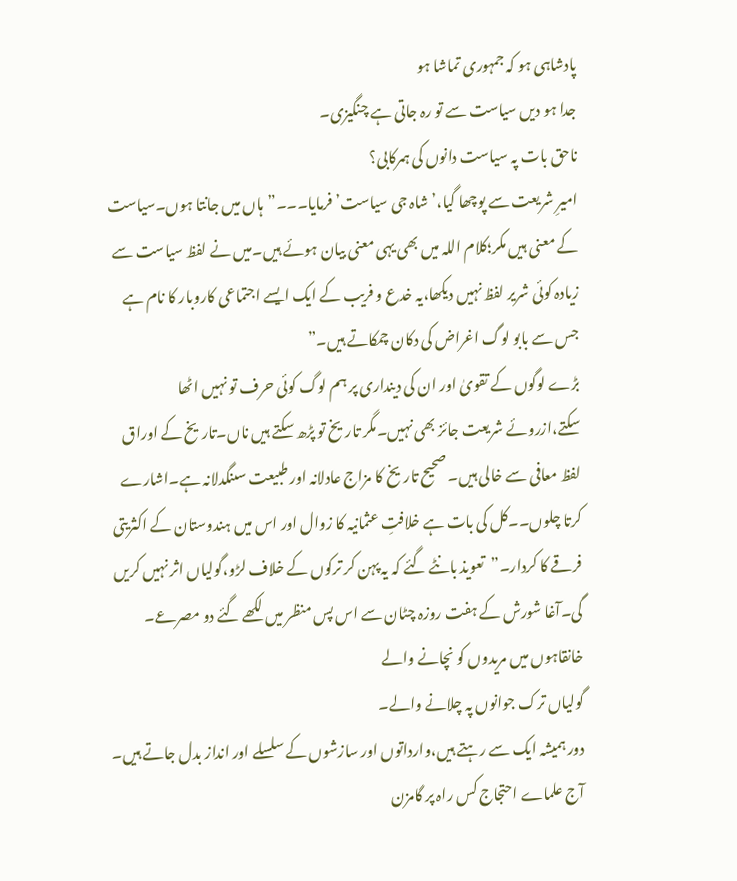پادشاہی ہو کہ جمہوری تماشا ہو
جدا ہو دیں سیاست سے تو رہ جاتی ہے چنگیزی۔
ناحق بات پہ سیاست دانوں کی ہمرکابی؟
امیرِ شریعت سے پوچھا گیا،’شاہ جی سیاست’فرمایا۔۔۔”ہاں میں جانتا ہوں۔سیاست کے معنی ہیں مکر؛کلام اللہ میں بھی یہی معنی بیان ہوئے ہیں۔میں نے لفظ سیاست سے زیادہ کوئی شریر لفظ نہیں دیکھا،یہ خدع و فریب کے ایک ایسے اجتماعی کاروبار کا نام ہے جس سے بابو لوگ اغراض کی دکان چمکاتے ہیں۔”
بڑے لوگوں کے تقویٰ اور ان کی دینداری پر ہم لوگ کوئی حرف تو نہیں اٹھا سکتے،ازروئے شریعت جائز بھی نہیں۔مگر تاریخ تو پڑھ سکتے ہیں ناں۔تاریخ کے اوراق لفظ معافی سے خالی ہیں۔ صحیح تاریخ کا مزاج عادلانہ اور طبیعت سںنگدلانہ ہے۔اشارے کرتا چلوں۔۔کل کی بات ہے خلافتِ عثمانیہ کا زوال اور اس میں ہندوستان کے اکثریتی فرقے کا کردار۔”تعویذ بانٹے گئے کہ یہ پہن کر ترکوں کے خلاف لڑو،گولیاں اثر نہیں کریں گی۔آغا شورش کے ہفت روزہ چٹان سے اس پس منظر میں لکھے گئے دو مصرعے۔
خانقاہوں میں مریدوں کو نچانے والے
گولیاں ترک جوانوں پہ چلانے والے۔
دور ہمیشہ ایک سے رہتے ہیں،وارداتوں اور سازشوں کے سلسلے اور انداز بدل جاتے ہیں۔
آج علماے احتجاج کس راہ پر گامزن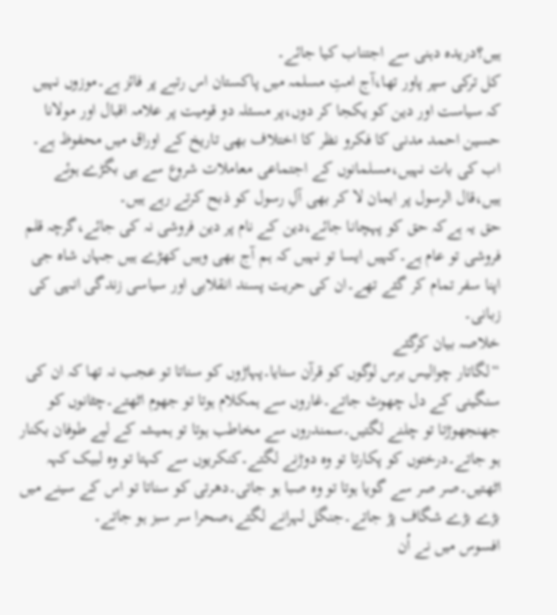ہیں؟دریدہ دہنی سے اجتناب کیا جائے۔
کل ترکی سپر پاور تھا،آج امتِ مسلمہ میں پاکستان اس رتبے پر فائز ہے۔موزوں نہیں کہ سیاست اور دین کو یکجا کر دوں،پر مسئلہ دو قومیت پر علامہ اقبال اور مولانا حسین احمد مدنی کا فکرو نظر کا اختلاف بھی تاریخ کے اوراق میں محفوظ ہے۔
اب کی بات نہیں،مسلمانوں کے اجتماعی معاملات شروع سے ہی بگڑے ہوئے ہیں،قال الرسول پر ایمان لا کر بھی آلِ رسول کو ذبح کرتے رہے ہیں۔
حق یہ ہےکہ حق کو پہچانا جائے،دین کے نام پر دین فروشی نہ کی جائے،گرچہ قلم فروشی تو عام ہے۔کہیں ایسا تو نہیں کہ ہم آج بھی وہیں کھڑے ہیں جہاں شاہ جی اپنا سفر تمام کر گئے تھے۔ان کی حریت پسند انقلابی اور سیاسی زندگی انہی کی زبانی۔
خلاصہ بیان کرگئے
“لگاتار چوالیس برس لوگوں کو قرآن سنایا۔پہاڑوں کو سناتا تو عجب نہ تھا کہ ان کی سنگینی کے دل چھوٹ جاتے۔غاروں سے ہمکلام ہوتا تو جھوم اٹھتے۔چٹانوں کو جھنجھوڑتا تو چلنے لگتیں۔سمندروں سے مخاطب ہوتا تو ہمیشہ کے لیے طوفان بکنار ہو جاتے۔درختوں کو پکارتا تو وہ دوڑنے لگتے۔کنکریوں سے کہتا تو وہ لبیک کہہ اٹھتیں۔صر صر سے گویا ہوتا تو وہ صبا ہو جاتی۔دھرتی کو سناتا تو اس کے سینے میں بڑے بڑے شگاف پڑ جاتے۔جنگل لہرانے لگتے،صحرا سر سبز ہو جاتے۔
افسوس میں نے اُن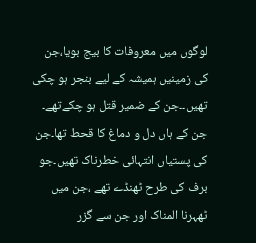لوگوں میں معروفات کا بیج بویا،جن کی زمینیں ہمیشہ کے لیے بنجر ہو چکی تھیں۔۔جن کے ضمیر قتل ہو چکےتھے۔
جن کے ہاں دل و دماغ کا قحط تھا۔جن کی پستیاں انتہائی خطرناک تھیں۔جو برف کی طرح ٹھنڈے تھے ،جن میں ٹھہرنا المناک اور جن سے گزر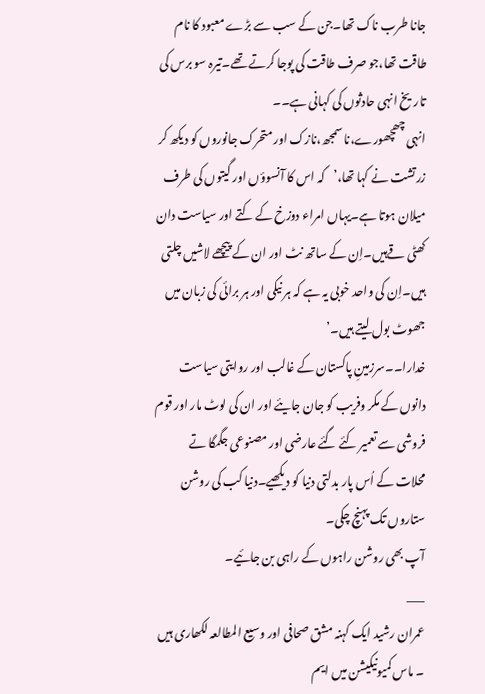جانا طرب ناک تھا۔جن کے سب سے بڑے معبود کا نام طاقت تھا،جو صرف طاقت کی پوجا کرتے تھے۔تیرہ سو برس کی تاریخ انہی حادثوں کی کہانی ہے۔۔
انہی چھچھورے،نا سمجھ،نازک اور متحرک جانوروں کو دیکھ کر زرتشت نے کہا تھا،’کہ اس کا آنسوؤں اور گیتوں کی طرف میلان ہوتا ہے۔یہاں امراء دوزخ کے کتے اور سیاست دان کھٹی قےہیں۔اِن کے ساتھ نٹ اور ان کے پیچھے لاشیں چلتی ہیں۔اِن کی واحد خوبی یہ ہے کہ ہر نیکی اور ہر برائی کی زبان میں جھوٹ بول لیتے ہیں۔’
خدارا۔۔سرزمینِ پاکستان کے غالب اور روایتی سیاست دانوں کے مکر وفریب کو جان جایئے اور ان کی لوٹ مار اور قوم فروشی سے تعمیر کئے گئے عارضی اور مصنوعی جگمگا تے محلات کے اُس پار بدلتی دنیا کو دیکھیے۔دنیا کب کی روشن ستاروں تک پہنچ چکی۔
آپ بھی روشن راہوں کے راہی بن جائیے۔
___
عمران رشید ایک کہنہ مشق صحافی اور وسیع المطالعہ لکھاری ہیں ۔ ماس کمیونیکیشن میں ایم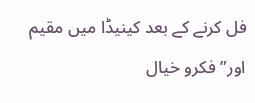فل کرنے کے بعد کینیڈا میں مقیم اور” فکرو خیال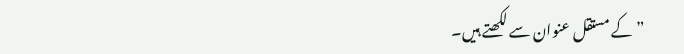” کے مستقل عنوان سے لکھتے ہیں۔